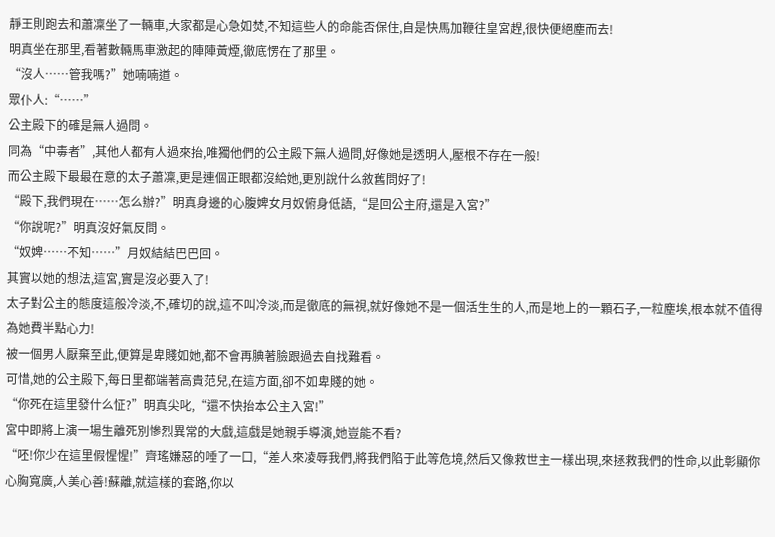靜王則跑去和蕭凜坐了一輛車,大家都是心急如焚,不知這些人的命能否保住,自是快馬加鞭往皇宮趕,很快便絕塵而去!
明真坐在那里,看著數輛馬車激起的陣陣黃煙,徹底愣在了那里。
“沒人……管我嗎?”她喃喃道。
眾仆人:“……”
公主殿下的確是無人過問。
同為“中毒者”,其他人都有人過來抬,唯獨他們的公主殿下無人過問,好像她是透明人,壓根不存在一般!
而公主殿下最最在意的太子蕭凜,更是連個正眼都沒給她,更別說什么敘舊問好了!
“殿下,我們現在……怎么辦?”明真身邊的心腹婢女月奴俯身低語,“是回公主府,還是入宮?”
“你說呢?”明真沒好氣反問。
“奴婢……不知……”月奴結結巴巴回。
其實以她的想法,這宮,實是沒必要入了!
太子對公主的態度這般冷淡,不,確切的說,這不叫冷淡,而是徹底的無視,就好像她不是一個活生生的人,而是地上的一顆石子,一粒塵埃,根本就不值得為她費半點心力!
被一個男人厭棄至此,便算是卑賤如她,都不會再腆著臉跟過去自找難看。
可惜,她的公主殿下,每日里都端著高貴范兒,在這方面,卻不如卑賤的她。
“你死在這里發什么怔?”明真尖叱,“還不快抬本公主入宮!”
宮中即將上演一場生離死別慘烈異常的大戲,這戲是她親手導演,她豈能不看?
“呸!你少在這里假惺惺!”齊瑤嫌惡的唾了一口,“差人來凌辱我們,將我們陷于此等危境,然后又像救世主一樣出現,來拯救我們的性命,以此彰顯你心胸寬廣,人美心善!蘇離,就這樣的套路,你以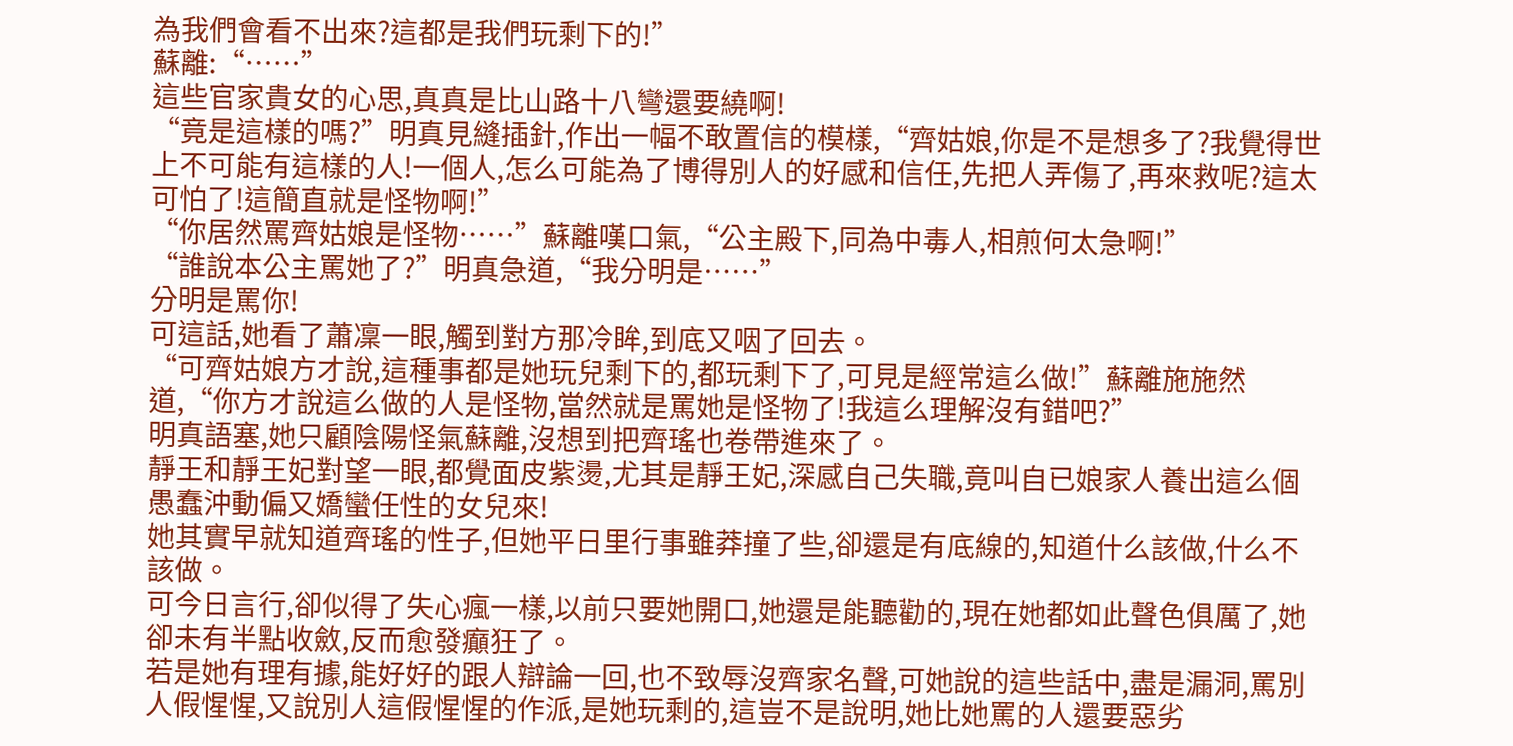為我們會看不出來?這都是我們玩剩下的!”
蘇離:“……”
這些官家貴女的心思,真真是比山路十八彎還要繞啊!
“竟是這樣的嗎?”明真見縫插針,作出一幅不敢置信的模樣,“齊姑娘,你是不是想多了?我覺得世上不可能有這樣的人!一個人,怎么可能為了博得別人的好感和信任,先把人弄傷了,再來救呢?這太可怕了!這簡直就是怪物啊!”
“你居然罵齊姑娘是怪物……”蘇離嘆口氣,“公主殿下,同為中毒人,相煎何太急啊!”
“誰說本公主罵她了?”明真急道,“我分明是……”
分明是罵你!
可這話,她看了蕭凜一眼,觸到對方那冷眸,到底又咽了回去。
“可齊姑娘方才說,這種事都是她玩兒剩下的,都玩剩下了,可見是經常這么做!”蘇離施施然道,“你方才說這么做的人是怪物,當然就是罵她是怪物了!我這么理解沒有錯吧?”
明真語塞,她只顧陰陽怪氣蘇離,沒想到把齊瑤也卷帶進來了。
靜王和靜王妃對望一眼,都覺面皮紫燙,尤其是靜王妃,深感自己失職,竟叫自已娘家人養出這么個愚蠢沖動偏又嬌蠻任性的女兒來!
她其實早就知道齊瑤的性子,但她平日里行事雖莽撞了些,卻還是有底線的,知道什么該做,什么不該做。
可今日言行,卻似得了失心瘋一樣,以前只要她開口,她還是能聽勸的,現在她都如此聲色俱厲了,她卻未有半點收斂,反而愈發癲狂了。
若是她有理有據,能好好的跟人辯論一回,也不致辱沒齊家名聲,可她說的這些話中,盡是漏洞,罵別人假惺惺,又說別人這假惺惺的作派,是她玩剩的,這豈不是說明,她比她罵的人還要惡劣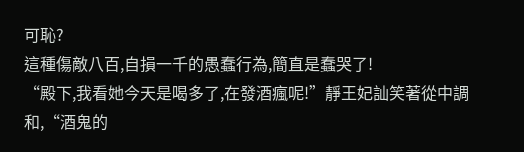可恥?
這種傷敵八百,自損一千的愚蠢行為,簡直是蠢哭了!
“殿下,我看她今天是喝多了,在發酒瘋呢!”靜王妃訕笑著從中調和,“酒鬼的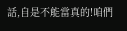話,自是不能當真的!咱們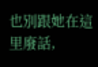也別跟她在這里廢話,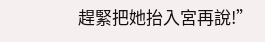趕緊把她抬入宮再說!”